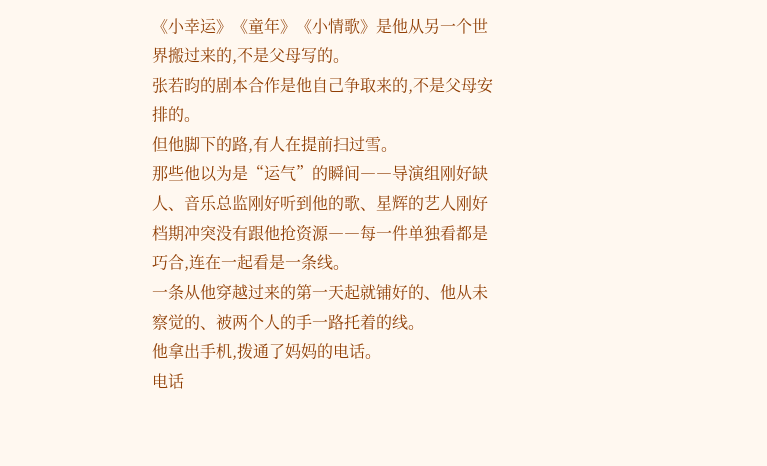《小幸运》《童年》《小情歌》是他从另一个世界搬过来的,不是父母写的。
张若昀的剧本合作是他自己争取来的,不是父母安排的。
但他脚下的路,有人在提前扫过雪。
那些他以为是“运气”的瞬间――导演组刚好缺人、音乐总监刚好听到他的歌、星辉的艺人刚好档期冲突没有跟他抢资源――每一件单独看都是巧合,连在一起看是一条线。
一条从他穿越过来的第一天起就铺好的、他从未察觉的、被两个人的手一路托着的线。
他拿出手机,拨通了妈妈的电话。
电话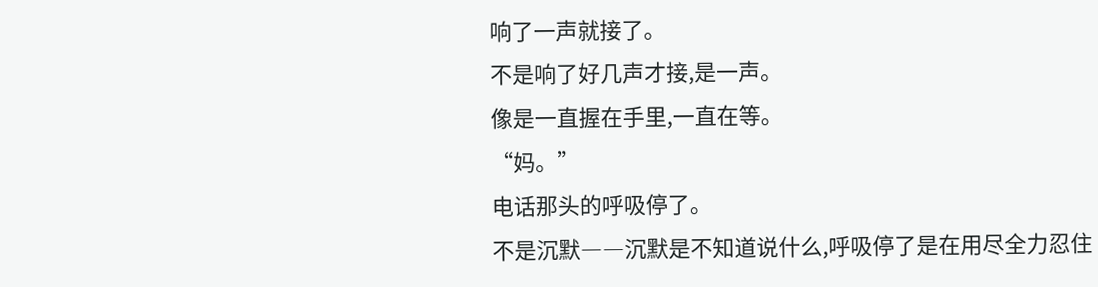响了一声就接了。
不是响了好几声才接,是一声。
像是一直握在手里,一直在等。
“妈。”
电话那头的呼吸停了。
不是沉默――沉默是不知道说什么,呼吸停了是在用尽全力忍住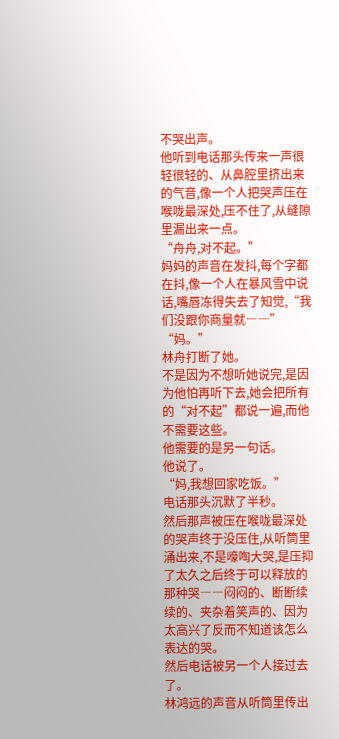不哭出声。
他听到电话那头传来一声很轻很轻的、从鼻腔里挤出来的气音,像一个人把哭声压在喉咙最深处,压不住了,从缝隙里漏出来一点。
“舟舟,对不起。”
妈妈的声音在发抖,每个字都在抖,像一个人在暴风雪中说话,嘴唇冻得失去了知觉,“我们没跟你商量就――”
“妈。”
林舟打断了她。
不是因为不想听她说完,是因为他怕再听下去,她会把所有的“对不起”都说一遍,而他不需要这些。
他需要的是另一句话。
他说了。
“妈,我想回家吃饭。”
电话那头沉默了半秒。
然后那声被压在喉咙最深处的哭声终于没压住,从听筒里涌出来,不是嚎啕大哭,是压抑了太久之后终于可以释放的那种哭――闷闷的、断断续续的、夹杂着笑声的、因为太高兴了反而不知道该怎么表达的哭。
然后电话被另一个人接过去了。
林鸿远的声音从听筒里传出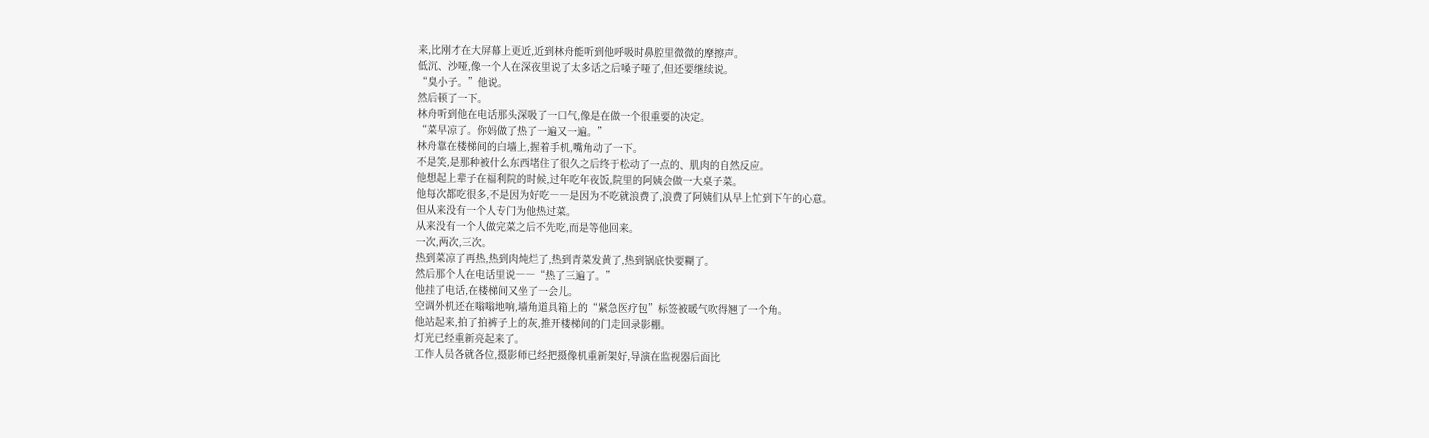来,比刚才在大屏幕上更近,近到林舟能听到他呼吸时鼻腔里微微的摩擦声。
低沉、沙哑,像一个人在深夜里说了太多话之后嗓子哑了,但还要继续说。
“臭小子。”他说。
然后顿了一下。
林舟听到他在电话那头深吸了一口气,像是在做一个很重要的决定。
“菜早凉了。你妈做了热了一遍又一遍。”
林舟靠在楼梯间的白墙上,握着手机,嘴角动了一下。
不是笑,是那种被什么东西堵住了很久之后终于松动了一点的、肌肉的自然反应。
他想起上辈子在福利院的时候,过年吃年夜饭,院里的阿姨会做一大桌子菜。
他每次都吃很多,不是因为好吃――是因为不吃就浪费了,浪费了阿姨们从早上忙到下午的心意。
但从来没有一个人专门为他热过菜。
从来没有一个人做完菜之后不先吃,而是等他回来。
一次,两次,三次。
热到菜凉了再热,热到肉炖烂了,热到青菜发黄了,热到锅底快要糊了。
然后那个人在电话里说――“热了三遍了。”
他挂了电话,在楼梯间又坐了一会儿。
空调外机还在嗡嗡地响,墙角道具箱上的“紧急医疗包”标签被暖气吹得翘了一个角。
他站起来,拍了拍裤子上的灰,推开楼梯间的门走回录影棚。
灯光已经重新亮起来了。
工作人员各就各位,摄影师已经把摄像机重新架好,导演在监视器后面比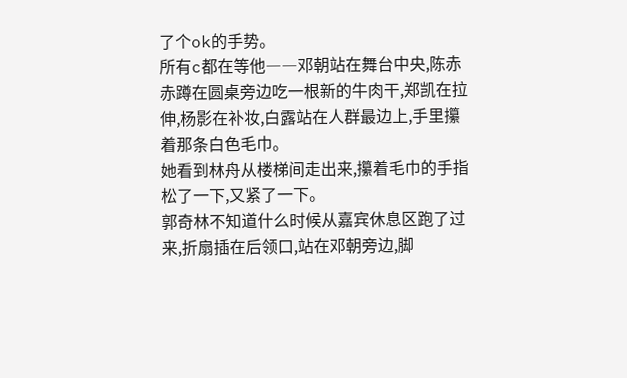了个ok的手势。
所有c都在等他――邓朝站在舞台中央,陈赤赤蹲在圆桌旁边吃一根新的牛肉干,郑凯在拉伸,杨影在补妆,白露站在人群最边上,手里攥着那条白色毛巾。
她看到林舟从楼梯间走出来,攥着毛巾的手指松了一下,又紧了一下。
郭奇林不知道什么时候从嘉宾休息区跑了过来,折扇插在后领口,站在邓朝旁边,脚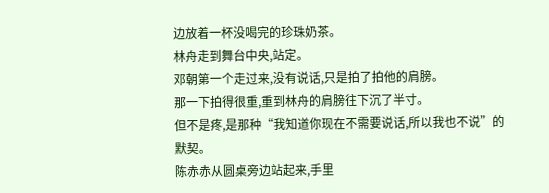边放着一杯没喝完的珍珠奶茶。
林舟走到舞台中央,站定。
邓朝第一个走过来,没有说话,只是拍了拍他的肩膀。
那一下拍得很重,重到林舟的肩膀往下沉了半寸。
但不是疼,是那种“我知道你现在不需要说话,所以我也不说”的默契。
陈赤赤从圆桌旁边站起来,手里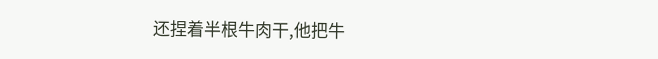还捏着半根牛肉干,他把牛